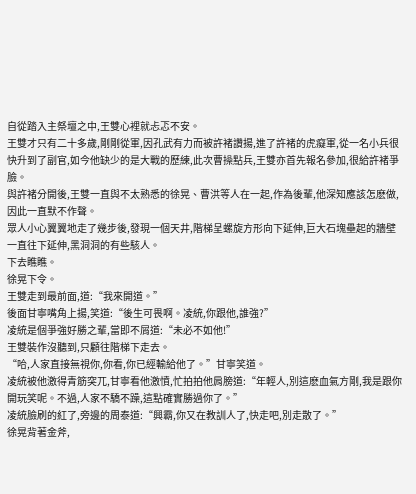自從踏入主祭壇之中,王雙心裡就忐忑不安。
王雙才只有二十多歲,剛剛從軍,因孔武有力而被許褚讚揚,進了許褚的虎癡軍,從一名小兵很快升到了副官,如今他缺少的是大戰的歷練,此次曹操點兵,王雙亦首先報名參加,很給許褚爭臉。
與許褚分開後,王雙一直與不太熟悉的徐晃、曹洪等人在一起,作為後輩,他深知應該怎麽做,因此一直默不作聲。
眾人小心翼翼地走了幾步後,發現一個天井,階梯呈螺旋方形向下延伸,巨大石塊壘起的牆壁一直往下延伸,黑洞洞的有些駭人。
下去瞧瞧。
徐晃下令。
王雙走到最前面,道:“我來開道。”
後面甘寧嘴角上揚,笑道:“後生可畏啊。凌統,你跟他,誰強?”
凌統是個爭強好勝之輩,當即不屑道:“未必不如他!”
王雙裝作沒聽到,只顧往階梯下走去。
“哈,人家直接無視你,你看,你已經輸給他了。”甘寧笑道。
凌統被他激得青筋突兀,甘寧看他激憤,忙拍拍他肩膀道:“年輕人,別這麽血氣方剛,我是跟你開玩笑呢。不過,人家不驕不躁,這點確實勝過你了。”
凌統臉刷的紅了,旁邊的周泰道:“興霸,你又在教訓人了,快走吧,別走散了。”
徐晃背著金斧,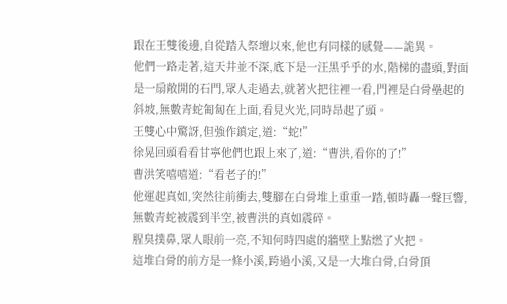跟在王雙後邊,自從踏入祭壇以來,他也有同樣的感覺——詭異。
他們一路走著,這天井並不深,底下是一汪黑乎乎的水,階梯的盡頭,對面是一扇敞開的石門,眾人走過去,就著火把往裡一看,門裡是白骨壘起的斜坡,無數青蛇匍匐在上面,看見火光,同時昂起了頭。
王雙心中驚訝,但強作鎮定,道:“蛇!”
徐晃回頭看看甘寧他們也跟上來了,道:“曹洪,看你的了!”
曹洪笑嘻嘻道:“看老子的!”
他運起真如,突然往前衝去,雙腳在白骨堆上重重一踏,頓時轟一聲巨響,無數青蛇被震到半空,被曹洪的真如震碎。
腥臭撲鼻,眾人眼前一亮,不知何時四處的牆壁上點燃了火把。
這堆白骨的前方是一條小溪,跨過小溪,又是一大堆白骨,白骨頂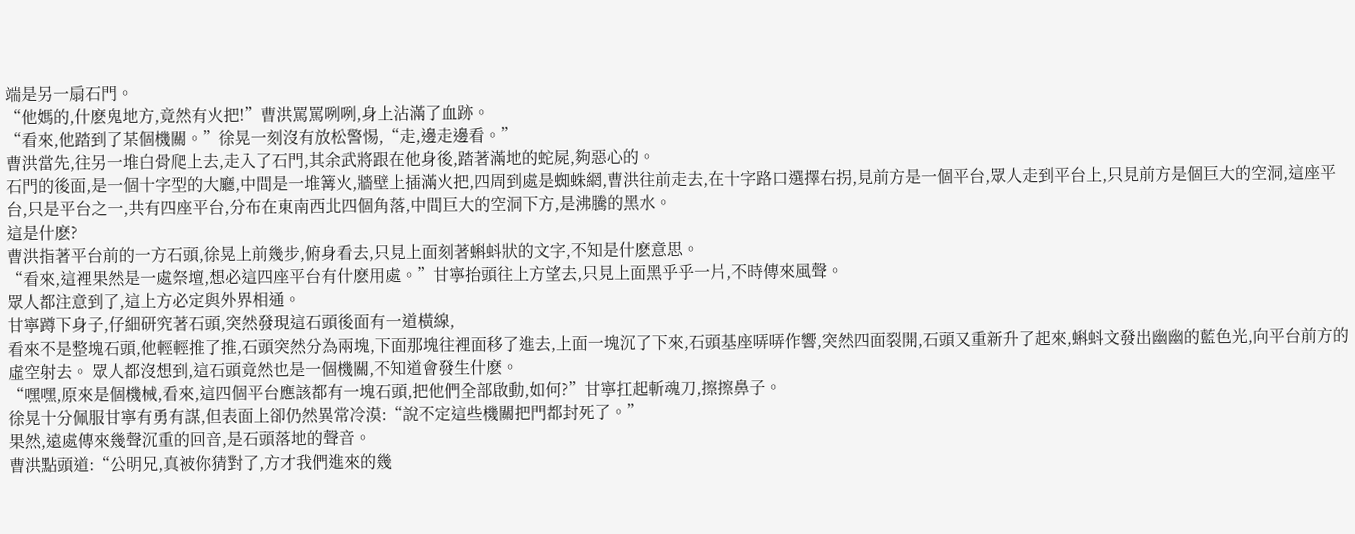端是另一扇石門。
“他媽的,什麽鬼地方,竟然有火把!”曹洪罵罵咧咧,身上沾滿了血跡。
“看來,他踏到了某個機關。”徐晃一刻沒有放松警惕,“走,邊走邊看。”
曹洪當先,往另一堆白骨爬上去,走入了石門,其余武將跟在他身後,踏著滿地的蛇屍,夠惡心的。
石門的後面,是一個十字型的大廳,中間是一堆篝火,牆壁上插滿火把,四周到處是蜘蛛網,曹洪往前走去,在十字路口選擇右拐,見前方是一個平台,眾人走到平台上,只見前方是個巨大的空洞,這座平台,只是平台之一,共有四座平台,分布在東南西北四個角落,中間巨大的空洞下方,是沸騰的黑水。
這是什麽?
曹洪指著平台前的一方石頭,徐晃上前幾步,俯身看去,只見上面刻著蝌蚪狀的文字,不知是什麽意思。
“看來,這裡果然是一處祭壇,想必這四座平台有什麽用處。”甘寧抬頭往上方望去,只見上面黑乎乎一片,不時傳來風聲。
眾人都注意到了,這上方必定與外界相通。
甘寧蹲下身子,仔細研究著石頭,突然發現這石頭後面有一道橫線,
看來不是整塊石頭,他輕輕推了推,石頭突然分為兩塊,下面那塊往裡面移了進去,上面一塊沉了下來,石頭基座哢哢作響,突然四面裂開,石頭又重新升了起來,蝌蚪文發出幽幽的藍色光,向平台前方的虛空射去。 眾人都沒想到,這石頭竟然也是一個機關,不知道會發生什麽。
“嘿嘿,原來是個機械,看來,這四個平台應該都有一塊石頭,把他們全部啟動,如何?”甘寧扛起斬魂刀,擦擦鼻子。
徐晃十分佩服甘寧有勇有謀,但表面上卻仍然異常冷漠:“說不定這些機關把門都封死了。”
果然,遠處傳來幾聲沉重的回音,是石頭落地的聲音。
曹洪點頭道:“公明兄,真被你猜對了,方才我們進來的幾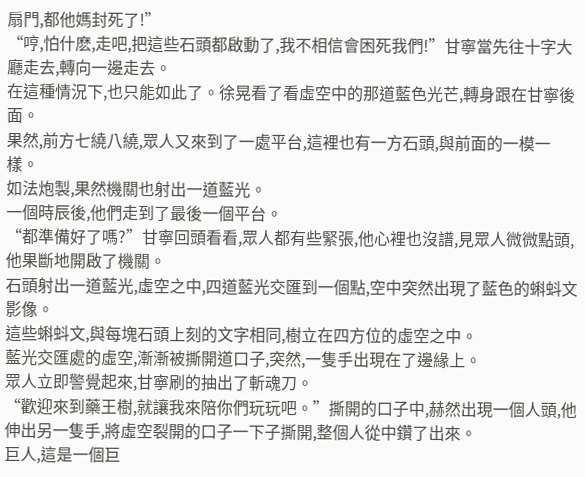扇門,都他媽封死了!”
“哼,怕什麽,走吧,把這些石頭都啟動了,我不相信會困死我們!”甘寧當先往十字大廳走去,轉向一邊走去。
在這種情況下,也只能如此了。徐晃看了看虛空中的那道藍色光芒,轉身跟在甘寧後面。
果然,前方七繞八繞,眾人又來到了一處平台,這裡也有一方石頭,與前面的一模一樣。
如法炮製,果然機關也射出一道藍光。
一個時辰後,他們走到了最後一個平台。
“都準備好了嗎?”甘寧回頭看看,眾人都有些緊張,他心裡也沒譜,見眾人微微點頭,他果斷地開啟了機關。
石頭射出一道藍光,虛空之中,四道藍光交匯到一個點,空中突然出現了藍色的蝌蚪文影像。
這些蝌蚪文,與每塊石頭上刻的文字相同,樹立在四方位的虛空之中。
藍光交匯處的虛空,漸漸被撕開道口子,突然,一隻手出現在了邊緣上。
眾人立即警覺起來,甘寧刷的抽出了斬魂刀。
“歡迎來到藥王樹,就讓我來陪你們玩玩吧。”撕開的口子中,赫然出現一個人頭,他伸出另一隻手,將虛空裂開的口子一下子撕開,整個人從中鑽了出來。
巨人,這是一個巨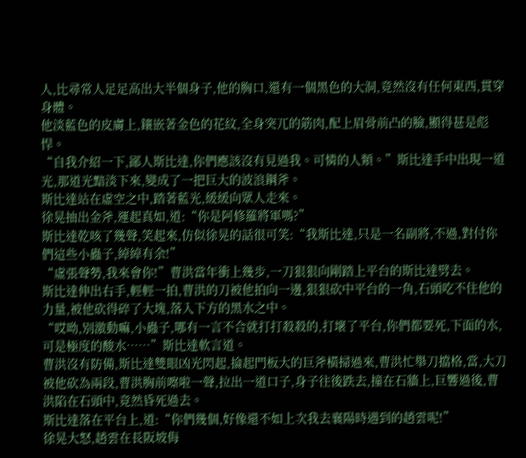人,比尋常人足足高出大半個身子,他的胸口,還有一個黑色的大洞,竟然沒有任何東西,貫穿身體。
他淡藍色的皮膚上,鑲嵌著金色的花紋,全身突兀的筋肉,配上眉骨前凸的臉,顯得甚是彪悍。
“自我介紹一下,鄙人斯比達,你們應該沒有見過我。可憐的人類。”斯比達手中出現一道光,那道光黯淡下來,變成了一把巨大的波浪鋼斧。
斯比達站在虛空之中,踏著藍光,緩緩向眾人走來。
徐晃抽出金斧,運起真如,道:“你是阿修羅將軍嗎?”
斯比達乾咳了幾聲,笑起來,仿似徐晃的話很可笑:“我斯比達,只是一名副將,不過,對付你們這些小蟲子,綽綽有余!”
“虛張聲勢,我來會你!”曹洪當年衝上幾步,一刀狠狠向剛踏上平台的斯比達劈去。
斯比達伸出右手,輕輕一拍,曹洪的刀被他拍向一邊,狠狠砍中平台的一角,石頭吃不住他的力量,被他砍得碎了大塊,落入下方的黑水之中。
“哎呦,別激動嘛,小蟲子,哪有一言不合就打打殺殺的,打壞了平台,你們都要死,下面的水,可是極度的酸水……”斯比達軟言道。
曹洪沒有防備,斯比達雙眼凶光閃起,掄起門板大的巨斧橫掃過來,曹洪忙舉刀擋格,當,大刀被他砍為兩段,曹洪胸前嚓啦一聲,拉出一道口子,身子往後跌去,撞在石牆上,巨響過後,曹洪陷在石頭中,竟然昏死過去。
斯比達落在平台上,道:“你們幾個,好像還不如上次我去襄陽時遇到的趙雲呢!”
徐晃大怒,趙雲在長阪坡侮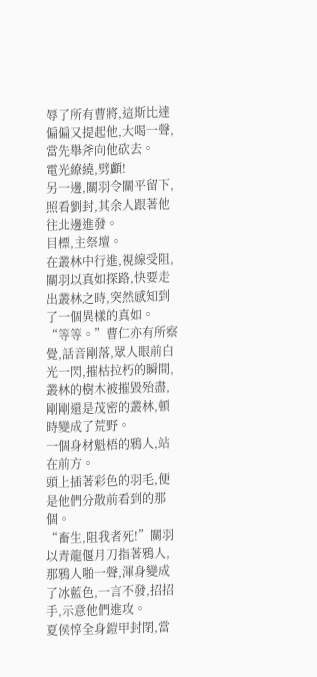辱了所有曹將,這斯比達偏偏又提起他,大喝一聲,當先舉斧向他砍去。
電光繚繞,劈顱!
另一邊,關羽令關平留下,照看劉封,其余人跟著他往北邊進發。
目標,主祭壇。
在叢林中行進,視線受阻,關羽以真如探路,快要走出叢林之時,突然感知到了一個異樣的真如。
“等等。”曹仁亦有所察覺,話音剛落,眾人眼前白光一閃,摧枯拉朽的瞬間,叢林的樹木被摧毀殆盡,剛剛還是茂密的叢林,頓時變成了荒野。
一個身材魁梧的鴉人,站在前方。
頭上插著彩色的羽毛,便是他們分散前看到的那個。
“畜生,阻我者死!”關羽以青龍偃月刀指著鴉人,那鴉人啪一聲,渾身變成了冰藍色,一言不發,招招手,示意他們進攻。
夏侯惇全身鎧甲封閉,當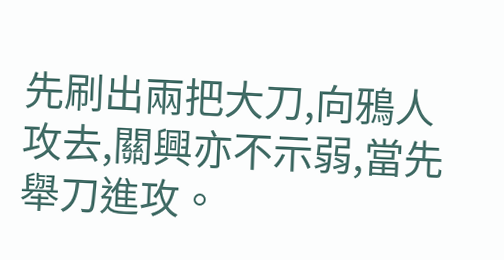先刷出兩把大刀,向鴉人攻去,關興亦不示弱,當先舉刀進攻。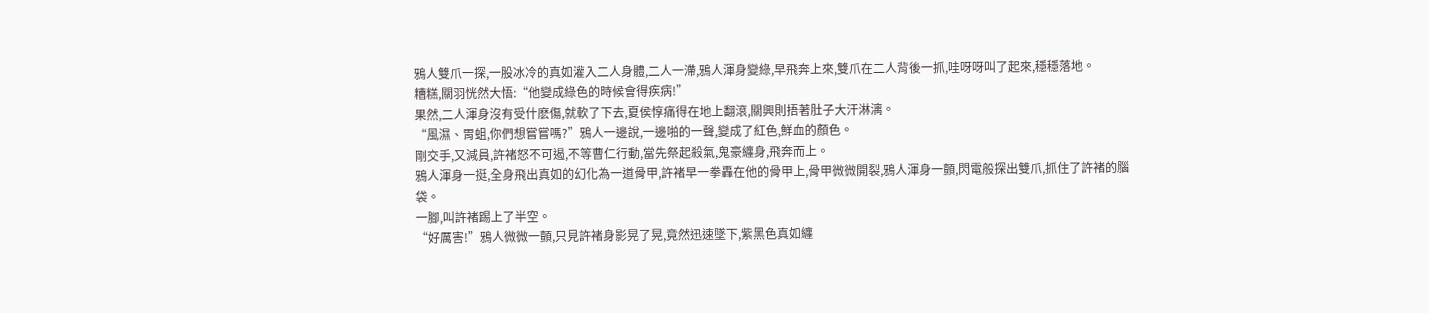鴉人雙爪一探,一股冰冷的真如灌入二人身體,二人一滯,鴉人渾身變綠,早飛奔上來,雙爪在二人背後一抓,哇呀呀叫了起來,穩穩落地。
糟糕,關羽恍然大悟:“他變成綠色的時候會得疾病!”
果然,二人渾身沒有受什麽傷,就軟了下去,夏侯惇痛得在地上翻滾,關興則捂著肚子大汗淋漓。
“風濕、胃蛆,你們想嘗嘗嗎?”鴉人一邊說,一邊啪的一聲,變成了紅色,鮮血的顏色。
剛交手,又減員,許褚怒不可遏,不等曹仁行動,當先祭起殺氣,鬼豪纏身,飛奔而上。
鴉人渾身一挺,全身飛出真如的幻化為一道骨甲,許褚早一拳轟在他的骨甲上,骨甲微微開裂,鴉人渾身一顫,閃電般探出雙爪,抓住了許褚的腦袋。
一腳,叫許褚踢上了半空。
“好厲害!”鴉人微微一顫,只見許褚身影晃了晃,竟然迅速墜下,紫黑色真如纏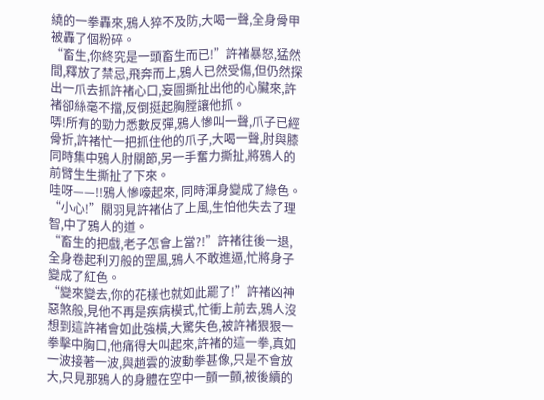繞的一拳轟來,鴉人猝不及防,大喝一聲,全身骨甲被轟了個粉碎。
“畜生,你終究是一頭畜生而已!”許褚暴怒,猛然間,釋放了禁忌,飛奔而上,鴉人已然受傷,但仍然探出一爪去抓許褚心口,妄圖撕扯出他的心臟來,許褚卻絲毫不擋,反倒挺起胸膛讓他抓。
哢!所有的勁力悉數反彈,鴉人慘叫一聲,爪子已經骨折,許褚忙一把抓住他的爪子,大喝一聲,肘與膝同時集中鴉人肘關節,另一手奮力撕扯,將鴉人的前臂生生撕扯了下來。
哇呀——!!鴉人慘嚎起來, 同時渾身變成了綠色。
“小心!”關羽見許褚佔了上風,生怕他失去了理智,中了鴉人的道。
“畜生的把戲,老子怎會上當?!”許褚往後一退,全身卷起利刃般的罡風,鴉人不敢進逼,忙將身子變成了紅色。
“變來變去,你的花樣也就如此罷了!”許褚凶神惡煞般,見他不再是疾病模式,忙衝上前去,鴉人沒想到這許褚會如此強橫,大驚失色,被許褚狠狠一拳擊中胸口,他痛得大叫起來,許褚的這一拳,真如一波接著一波,與趙雲的波動拳甚像,只是不會放大,只見那鴉人的身體在空中一顫一顫,被後續的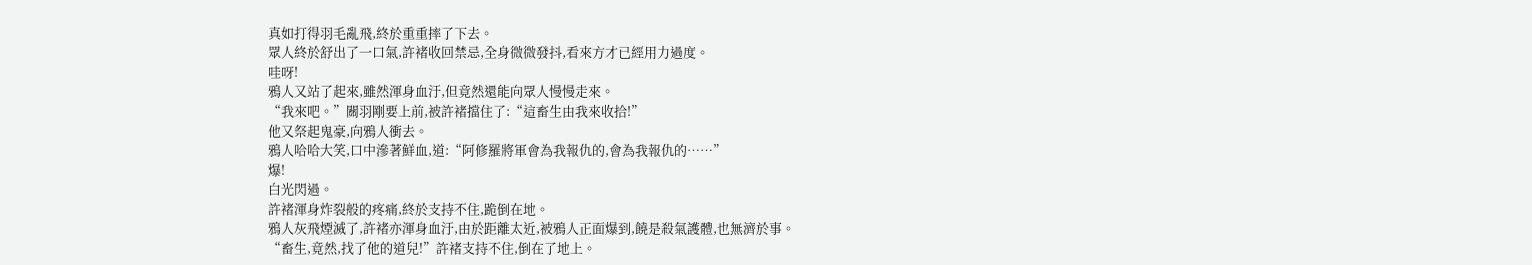真如打得羽毛亂飛,終於重重摔了下去。
眾人終於舒出了一口氣,許褚收回禁忌,全身微微發抖,看來方才已經用力過度。
哇呀!
鴉人又站了起來,雖然渾身血汙,但竟然還能向眾人慢慢走來。
“我來吧。”關羽剛要上前,被許褚擋住了:“這畜生由我來收拾!”
他又祭起鬼豪,向鴉人衝去。
鴉人哈哈大笑,口中滲著鮮血,道:“阿修羅將軍會為我報仇的,會為我報仇的……”
爆!
白光閃過。
許褚渾身炸裂般的疼痛,終於支持不住,跪倒在地。
鴉人灰飛煙滅了,許褚亦渾身血汙,由於距離太近,被鴉人正面爆到,饒是殺氣護體,也無濟於事。
“畜生,竟然,找了他的道兒!”許褚支持不住,倒在了地上。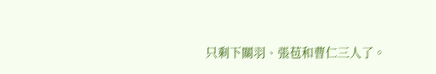只剩下關羽、張苞和曹仁三人了。